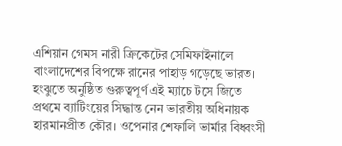এশিয়ান গেমস নারী ক্রিকেটের সেমিফাইনালে বাংলাদেশের বিপক্ষে রানের পাহাড় গড়েছে ভারত। হংঝুতে অনুষ্ঠিত গুরুত্বপূর্ণ এই ম্যাচে টসে জিতে প্রথমে ব্যাটিংয়ের সিদ্ধান্ত নেন ভারতীয় অধিনায়ক হারমানপ্রীত কৌর। ওপেনার শেফালি ভার্মার বিধ্বংসী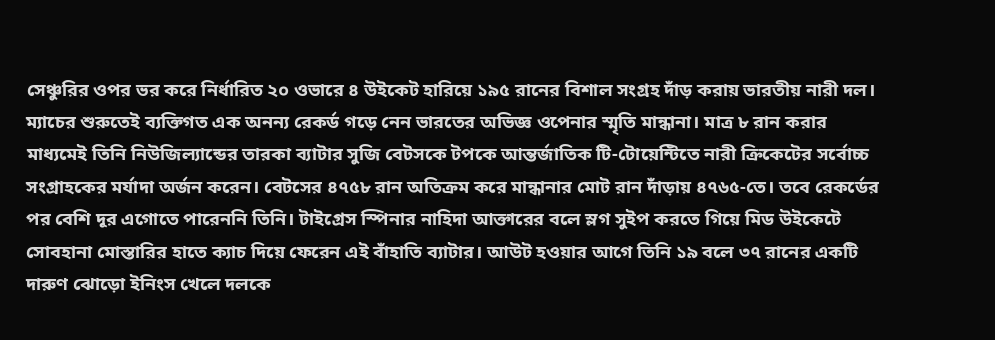সেঞ্চুরির ওপর ভর করে নির্ধারিত ২০ ওভারে ৪ উইকেট হারিয়ে ১৯৫ রানের বিশাল সংগ্রহ দাঁড় করায় ভারতীয় নারী দল।
ম্যাচের শুরুতেই ব্যক্তিগত এক অনন্য রেকর্ড গড়ে নেন ভারতের অভিজ্ঞ ওপেনার স্মৃতি মান্ধানা। মাত্র ৮ রান করার মাধ্যমেই তিনি নিউজিল্যান্ডের তারকা ব্যাটার সুজি বেটসকে টপকে আন্তর্জাতিক টি-টোয়েন্টিতে নারী ক্রিকেটের সর্বোচ্চ সংগ্রাহকের মর্যাদা অর্জন করেন। বেটসের ৪৭৫৮ রান অতিক্রম করে মান্ধানার মোট রান দাঁড়ায় ৪৭৬৫-তে। তবে রেকর্ডের পর বেশি দূর এগোতে পারেননি তিনি। টাইগ্রেস স্পিনার নাহিদা আক্তারের বলে স্লগ সুইপ করতে গিয়ে মিড উইকেটে সোবহানা মোস্তারির হাতে ক্যাচ দিয়ে ফেরেন এই বাঁহাতি ব্যাটার। আউট হওয়ার আগে তিনি ১৯ বলে ৩৭ রানের একটি দারুণ ঝোড়ো ইনিংস খেলে দলকে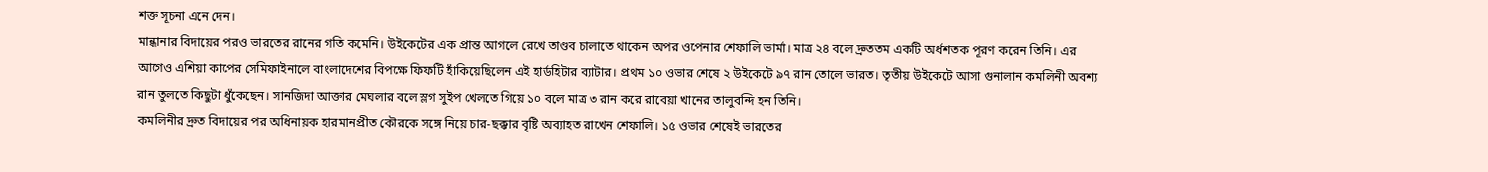শক্ত সূচনা এনে দেন।
মান্ধানার বিদায়ের পরও ভারতের রানের গতি কমেনি। উইকেটের এক প্রান্ত আগলে রেখে তাণ্ডব চালাতে থাকেন অপর ওপেনার শেফালি ভার্মা। মাত্র ২৪ বলে দ্রুততম একটি অর্ধশতক পূরণ করেন তিনি। এর আগেও এশিয়া কাপের সেমিফাইনালে বাংলাদেশের বিপক্ষে ফিফটি হাঁকিয়েছিলেন এই হার্ডহিটার ব্যাটার। প্রথম ১০ ওভার শেষে ২ উইকেটে ৯৭ রান তোলে ভারত। তৃতীয় উইকেটে আসা গুনালান কমলিনী অবশ্য রান তুলতে কিছুটা ধুঁকেছেন। সানজিদা আক্তার মেঘলার বলে স্লগ সুইপ খেলতে গিয়ে ১০ বলে মাত্র ৩ রান করে রাবেয়া খানের তালুবন্দি হন তিনি।
কমলিনীর দ্রুত বিদায়ের পর অধিনায়ক হারমানপ্রীত কৌরকে সঙ্গে নিয়ে চার-ছক্কার বৃষ্টি অব্যাহত রাখেন শেফালি। ১৫ ওভার শেষেই ভারতের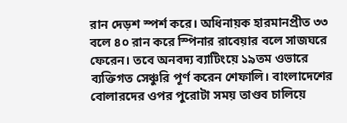রান দেড়শ স্পর্শ করে। অধিনায়ক হারমানপ্রীত ৩৩ বলে ৪০ রান করে স্পিনার রাবেয়ার বলে সাজঘরে ফেরেন। তবে অনবদ্য ব্যাটিংয়ে ১৯তম ওভারে ব্যক্তিগত সেঞ্চুরি পূর্ণ করেন শেফালি। বাংলাদেশের বোলারদের ওপর পুরোটা সময় তাণ্ডব চালিয়ে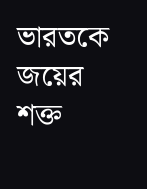ভারতকে জয়ের শক্ত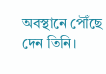অবস্থানে পৌঁছে দেন তিনি।